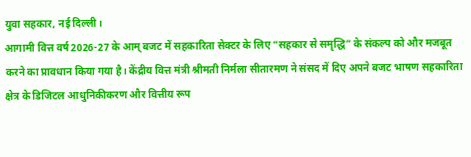युवा सहकार, नई दिल्ली।
आगामी वित्त वर्ष 2026-27 के आम् बजट में सहकारिता सेक्टर के लिए “सहकार से समृद्धि” के संकल्प को और मजबूत करने का प्रावधान किया गया है। केंद्रीय वित्त मंत्री श्रीमती निर्मला सीतारमण ने संसद में दिए अपने बजट भाषण सहकारिता क्षेत्र के डिजिटल आधुनिकीकरण और वित्तीय रूप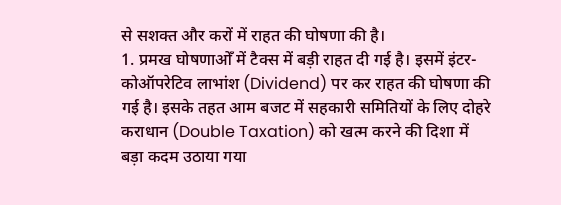से सशक्त और करों में राहत की घोषणा की है।
1. प्रमख घोषणाओँ में टैक्स में बड़ी राहत दी गई है। इसमें इंटर-कोऑपरेटिव लाभांश (Dividend) पर कर राहत की घोषणा की गई है। इसके तहत आम बजट में सहकारी समितियों के लिए दोहरे कराधान (Double Taxation) को खत्म करने की दिशा में बड़ा कदम उठाया गया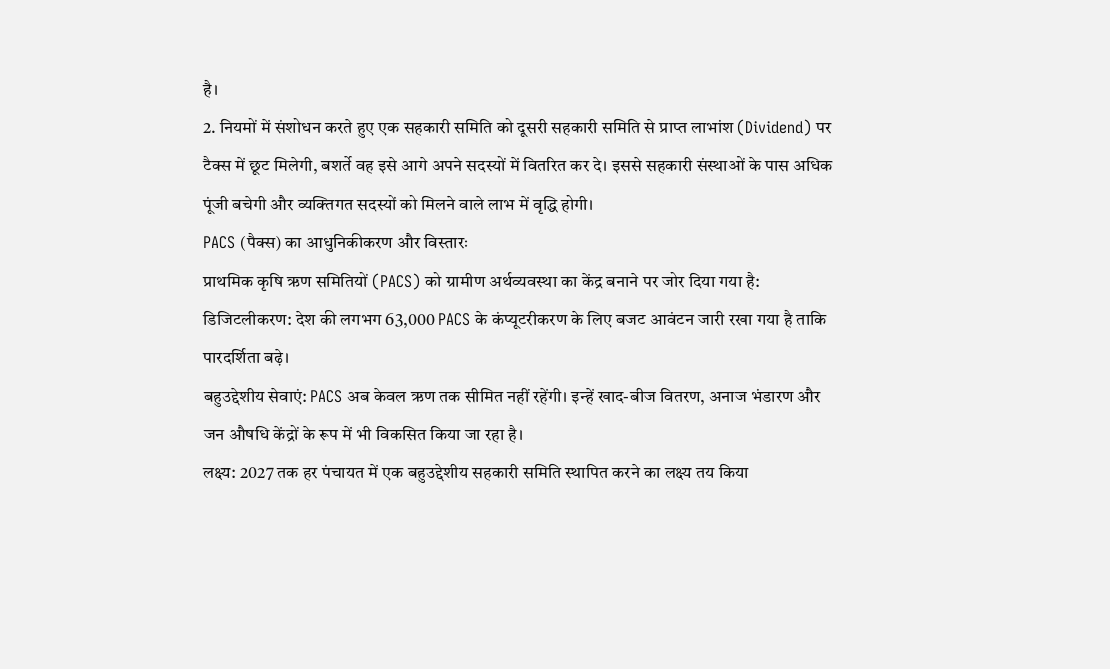है।
2. नियमों में संशोधन करते हुए एक सहकारी समिति को दूसरी सहकारी समिति से प्राप्त लाभांश (Dividend) पर टैक्स में छूट मिलेगी, बशर्ते वह इसे आगे अपने सदस्यों में वितरित कर दे। इससे सहकारी संस्थाओं के पास अधिक पूंजी बचेगी और व्यक्तिगत सदस्यों को मिलने वाले लाभ में वृद्धि होगी।
PACS (पैक्स) का आधुनिकीकरण और विस्तारः
प्राथमिक कृषि ऋण समितियों (PACS) को ग्रामीण अर्थव्यवस्था का केंद्र बनाने पर जोर दिया गया है:
डिजिटलीकरण: देश की लगभग 63,000 PACS के कंप्यूटरीकरण के लिए बजट आवंटन जारी रखा गया है ताकि पारदर्शिता बढ़े।
बहुउद्देशीय सेवाएं: PACS अब केवल ऋण तक सीमित नहीं रहेंगी। इन्हें खाद-बीज वितरण, अनाज भंडारण और जन औषधि केंद्रों के रूप में भी विकसित किया जा रहा है।
लक्ष्य: 2027 तक हर पंचायत में एक बहुउद्देशीय सहकारी समिति स्थापित करने का लक्ष्य तय किया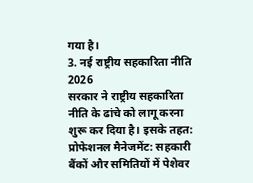गया है।
3. नई राष्ट्रीय सहकारिता नीति 2026
सरकार ने राष्ट्रीय सहकारिता नीति के ढांचे को लागू करना शुरू कर दिया है। इसके तहत:
प्रोफेशनल मैनेजमेंट: सहकारी बैंकों और समितियों में पेशेवर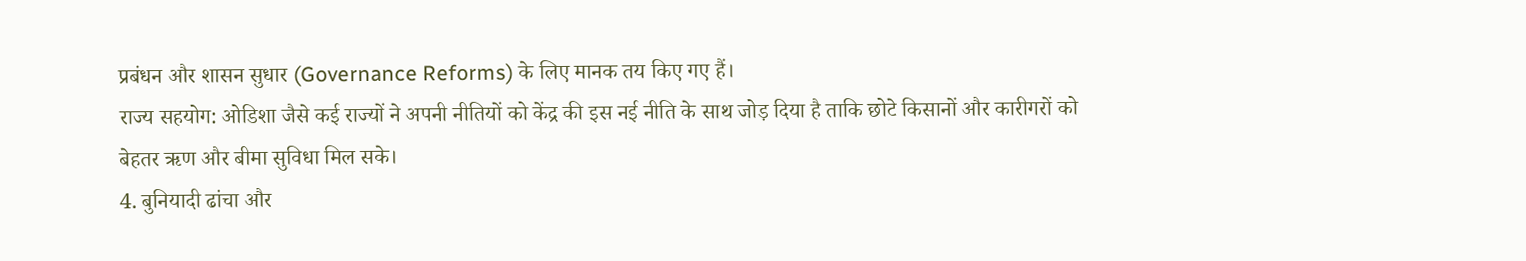प्रबंधन और शासन सुधार (Governance Reforms) के लिए मानक तय किए गए हैं।
राज्य सहयोग: ओडिशा जैसे कई राज्यों ने अपनी नीतियों को केंद्र की इस नई नीति के साथ जोड़ दिया है ताकि छोटे किसानों और कारीगरों को बेहतर ऋण और बीमा सुविधा मिल सके।
4. बुनियादी ढांचा और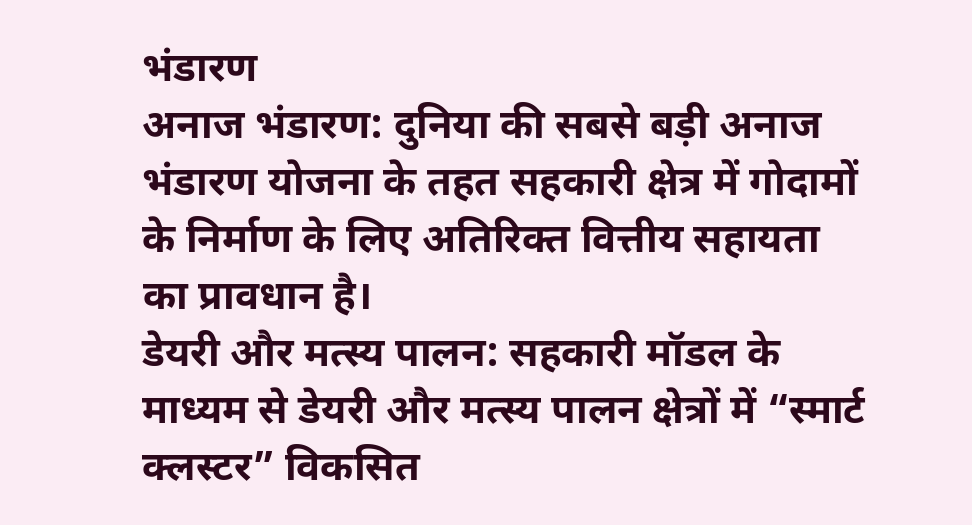भंडारण
अनाज भंडारण: दुनिया की सबसे बड़ी अनाज भंडारण योजना के तहत सहकारी क्षेत्र में गोदामों के निर्माण के लिए अतिरिक्त वित्तीय सहायता का प्रावधान है।
डेयरी और मत्स्य पालन: सहकारी मॉडल के माध्यम से डेयरी और मत्स्य पालन क्षेत्रों में “स्मार्ट क्लस्टर” विकसित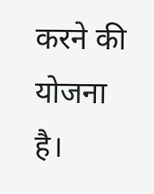करने की योजना है।